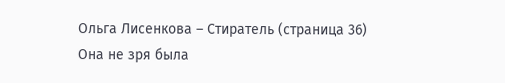Ольга Лисенкова – Стиратель (страница 36)
Она не зря была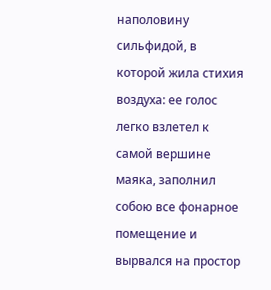наполовину сильфидой, в которой жила стихия воздуха: ее голос легко взлетел к самой вершине маяка, заполнил собою все фонарное помещение и вырвался на простор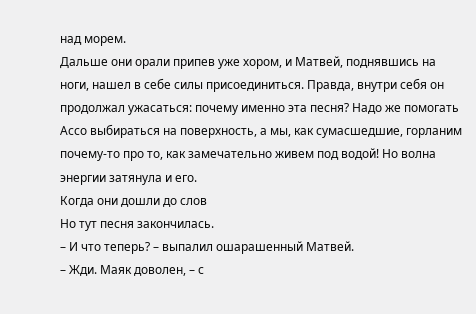над морем.
Дальше они орали припев уже хором, и Матвей, поднявшись на ноги, нашел в себе силы присоединиться. Правда, внутри себя он продолжал ужасаться: почему именно эта песня? Надо же помогать Ассо выбираться на поверхность, а мы, как сумасшедшие, горланим почему-то про то, как замечательно живем под водой! Но волна энергии затянула и его.
Когда они дошли до слов
Но тут песня закончилась.
– И что теперь? – выпалил ошарашенный Матвей.
– Жди. Маяк доволен, – с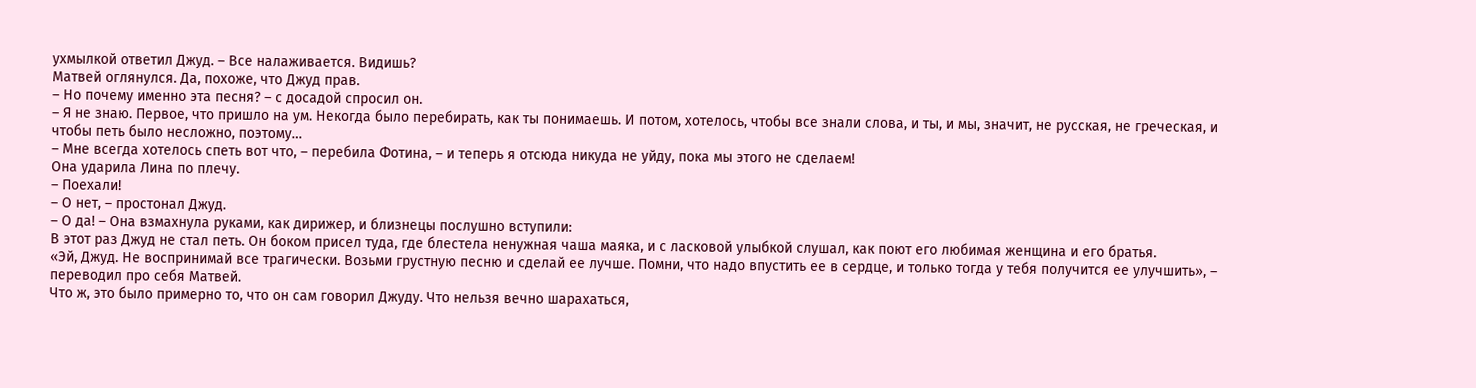ухмылкой ответил Джуд. – Все налаживается. Видишь?
Матвей оглянулся. Да, похоже, что Джуд прав.
– Но почему именно эта песня? – с досадой спросил он.
– Я не знаю. Первое, что пришло на ум. Некогда было перебирать, как ты понимаешь. И потом, хотелось, чтобы все знали слова, и ты, и мы, значит, не русская, не греческая, и чтобы петь было несложно, поэтому…
– Мне всегда хотелось спеть вот что, – перебила Фотина, – и теперь я отсюда никуда не уйду, пока мы этого не сделаем!
Она ударила Лина по плечу.
– Поехали!
– О нет, – простонал Джуд.
– О да! – Она взмахнула руками, как дирижер, и близнецы послушно вступили:
В этот раз Джуд не стал петь. Он боком присел туда, где блестела ненужная чаша маяка, и с ласковой улыбкой слушал, как поют его любимая женщина и его братья.
«Эй, Джуд. Не воспринимай все трагически. Возьми грустную песню и сделай ее лучше. Помни, что надо впустить ее в сердце, и только тогда у тебя получится ее улучшить», – переводил про себя Матвей.
Что ж, это было примерно то, что он сам говорил Джуду. Что нельзя вечно шарахаться,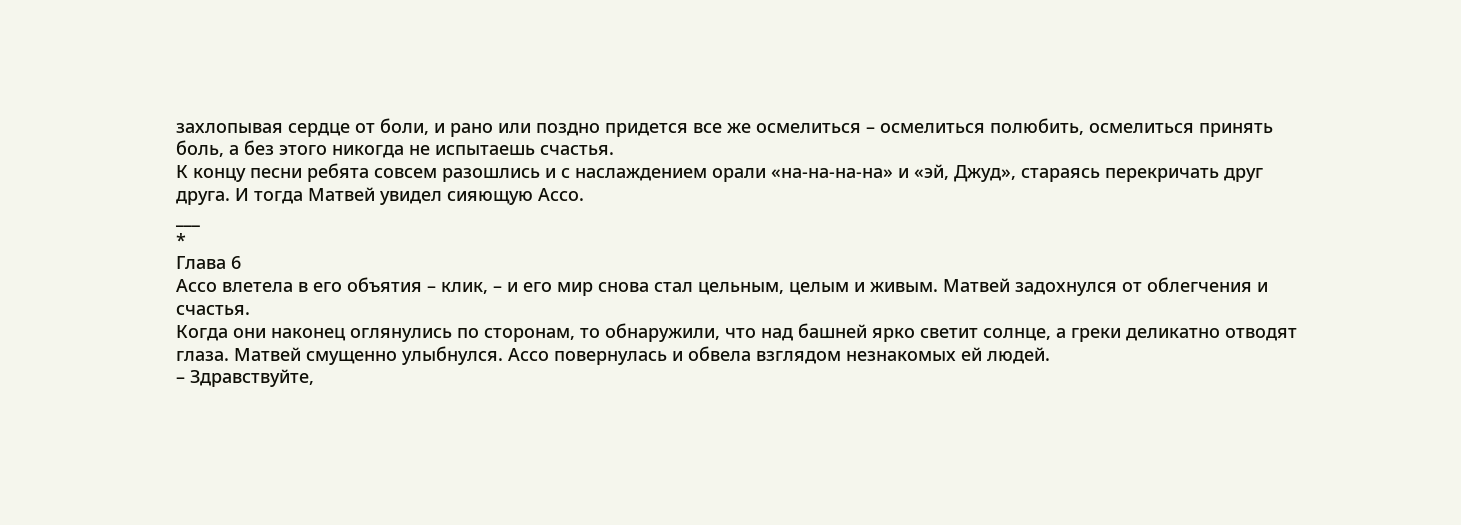захлопывая сердце от боли, и рано или поздно придется все же осмелиться – осмелиться полюбить, осмелиться принять боль, а без этого никогда не испытаешь счастья.
К концу песни ребята совсем разошлись и с наслаждением орали «на-на-на-на» и «эй, Джуд», стараясь перекричать друг друга. И тогда Матвей увидел сияющую Ассо.
___
*
Глава 6
Ассо влетела в его объятия – клик, – и его мир снова стал цельным, целым и живым. Матвей задохнулся от облегчения и счастья.
Когда они наконец оглянулись по сторонам, то обнаружили, что над башней ярко светит солнце, а греки деликатно отводят глаза. Матвей смущенно улыбнулся. Ассо повернулась и обвела взглядом незнакомых ей людей.
– Здравствуйте,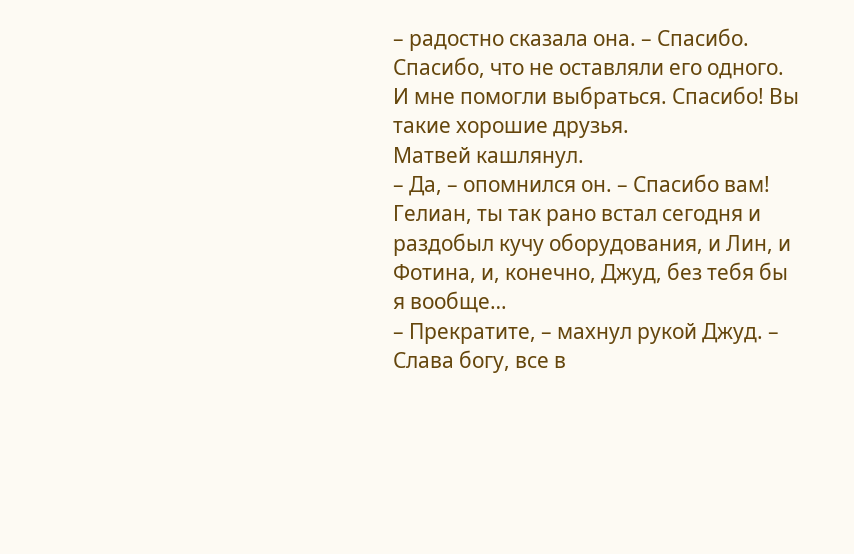– радостно сказала она. – Спасибо. Спасибо, что не оставляли его одного. И мне помогли выбраться. Спасибо! Вы такие хорошие друзья.
Матвей кашлянул.
– Да, – опомнился он. – Спасибо вам! Гелиан, ты так рано встал сегодня и раздобыл кучу оборудования, и Лин, и Фотина, и, конечно, Джуд, без тебя бы я вообще…
– Прекратите, – махнул рукой Джуд. – Слава богу, все в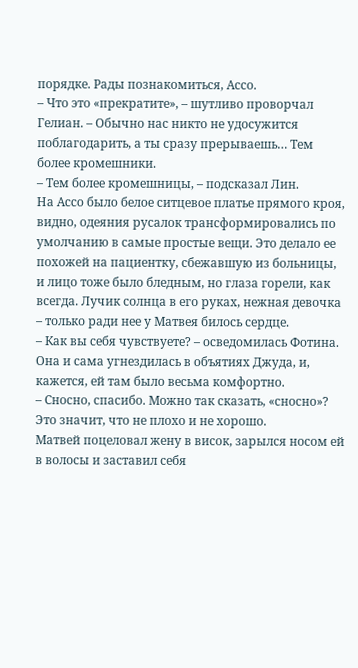порядке. Рады познакомиться, Ассо.
– Что это «прекратите», – шутливо проворчал Гелиан. – Обычно нас никто не удосужится поблагодарить, а ты сразу прерываешь… Тем более кромешники.
– Тем более кромешницы, – подсказал Лин.
На Ассо было белое ситцевое платье прямого кроя, видно, одеяния русалок трансформировались по умолчанию в самые простые вещи. Это делало ее похожей на пациентку, сбежавшую из больницы, и лицо тоже было бледным, но глаза горели, как всегда. Лучик солнца в его руках, нежная девочка – только ради нее у Матвея билось сердце.
– Как вы себя чувствуете? – осведомилась Фотина. Она и сама угнездилась в объятиях Джуда, и, кажется, ей там было весьма комфортно.
– Сносно, спасибо. Можно так сказать, «сносно»? Это значит, что не плохо и не хорошо.
Матвей поцеловал жену в висок, зарылся носом ей в волосы и заставил себя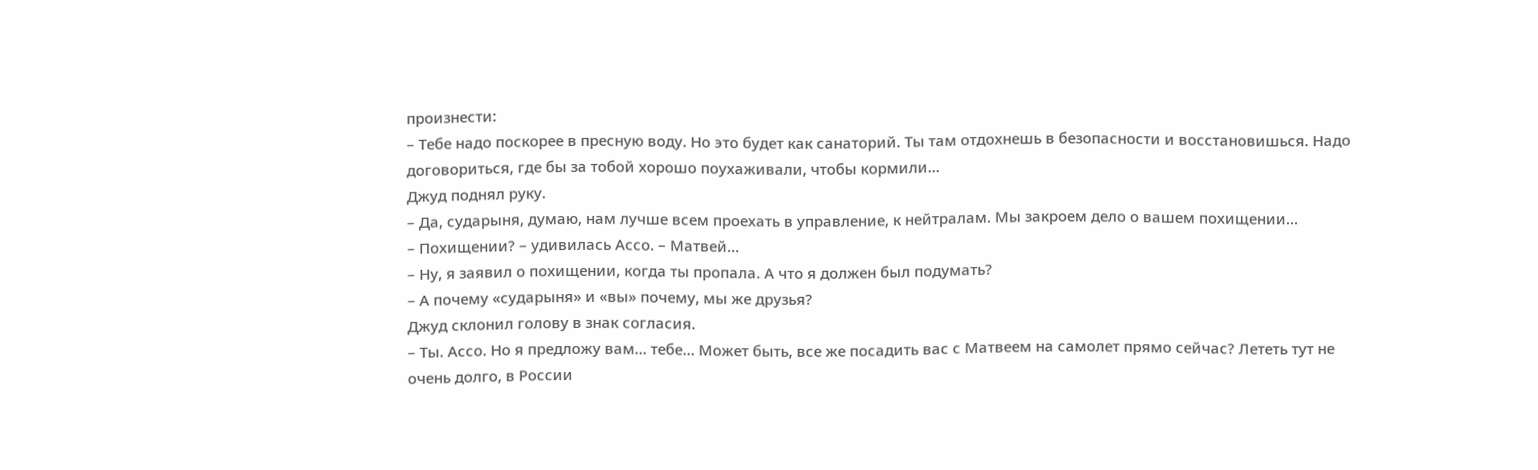произнести:
– Тебе надо поскорее в пресную воду. Но это будет как санаторий. Ты там отдохнешь в безопасности и восстановишься. Надо договориться, где бы за тобой хорошо поухаживали, чтобы кормили…
Джуд поднял руку.
– Да, сударыня, думаю, нам лучше всем проехать в управление, к нейтралам. Мы закроем дело о вашем похищении…
– Похищении? – удивилась Ассо. – Матвей…
– Ну, я заявил о похищении, когда ты пропала. А что я должен был подумать?
– А почему «сударыня» и «вы» почему, мы же друзья?
Джуд склонил голову в знак согласия.
– Ты. Ассо. Но я предложу вам… тебе… Может быть, все же посадить вас с Матвеем на самолет прямо сейчас? Лететь тут не очень долго, в России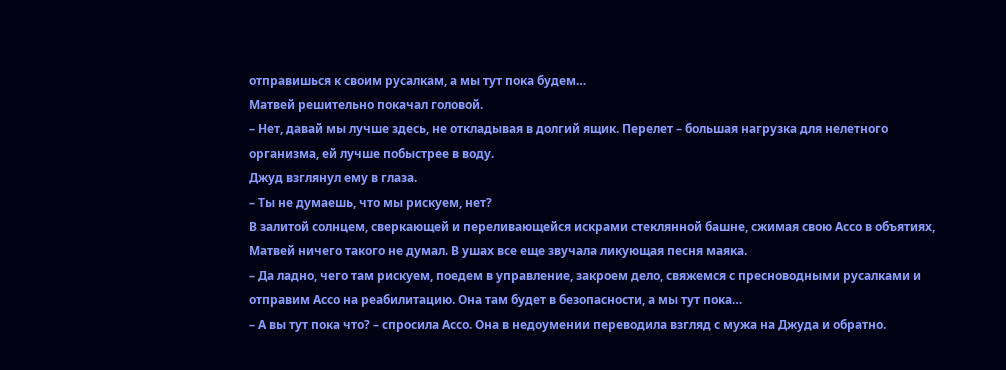отправишься к своим русалкам, а мы тут пока будем…
Матвей решительно покачал головой.
– Нет, давай мы лучше здесь, не откладывая в долгий ящик. Перелет – большая нагрузка для нелетного организма, ей лучше побыстрее в воду.
Джуд взглянул ему в глаза.
– Ты не думаешь, что мы рискуем, нет?
В залитой солнцем, сверкающей и переливающейся искрами стеклянной башне, сжимая свою Ассо в объятиях, Матвей ничего такого не думал. В ушах все еще звучала ликующая песня маяка.
– Да ладно, чего там рискуем, поедем в управление, закроем дело, свяжемся с пресноводными русалками и отправим Ассо на реабилитацию. Она там будет в безопасности, а мы тут пока…
– А вы тут пока что? – спросила Ассо. Она в недоумении переводила взгляд с мужа на Джуда и обратно.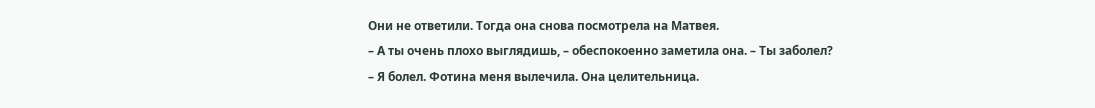Они не ответили. Тогда она снова посмотрела на Матвея.
– А ты очень плохо выглядишь, – обеспокоенно заметила она. – Ты заболел?
– Я болел. Фотина меня вылечила. Она целительница.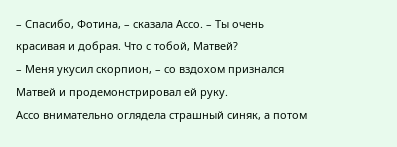– Спасибо, Фотина, – сказала Ассо. – Ты очень красивая и добрая. Что с тобой, Матвей?
– Меня укусил скорпион, – со вздохом признался Матвей и продемонстрировал ей руку.
Ассо внимательно оглядела страшный синяк, а потом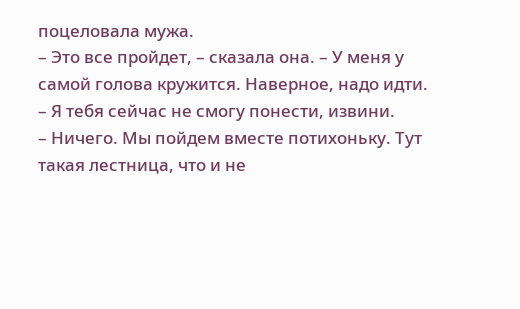поцеловала мужа.
– Это все пройдет, – сказала она. – У меня у самой голова кружится. Наверное, надо идти.
– Я тебя сейчас не смогу понести, извини.
– Ничего. Мы пойдем вместе потихоньку. Тут такая лестница, что и не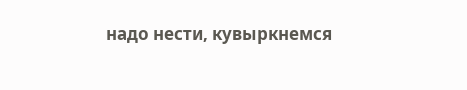надо нести, кувыркнемся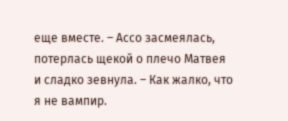еще вместе. – Ассо засмеялась, потерлась щекой о плечо Матвея и сладко зевнула. – Как жалко, что я не вампир.